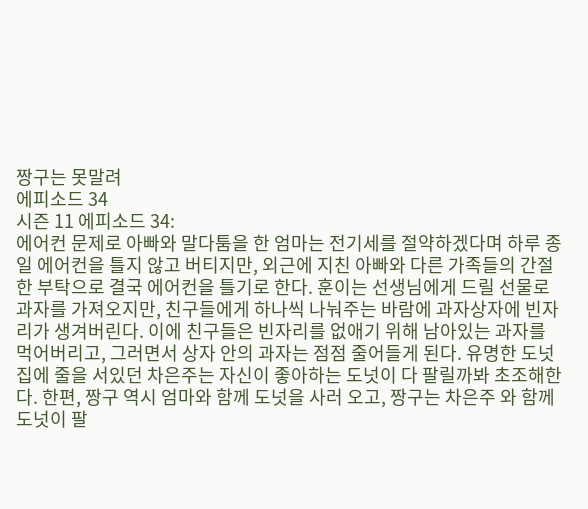짱구는 못말려
에피소드 34
시즌 11 에피소드 34:
에어컨 문제로 아빠와 말다툼을 한 엄마는 전기세를 절약하겠다며 하루 종일 에어컨을 틀지 않고 버티지만, 외근에 지친 아빠와 다른 가족들의 간절한 부탁으로 결국 에어컨을 틀기로 한다. 훈이는 선생님에게 드릴 선물로 과자를 가져오지만, 친구들에게 하나씩 나눠주는 바람에 과자상자에 빈자리가 생겨버린다. 이에 친구들은 빈자리를 없애기 위해 남아있는 과자를 먹어버리고, 그러면서 상자 안의 과자는 점점 줄어들게 된다. 유명한 도넛집에 줄을 서있던 차은주는 자신이 좋아하는 도넛이 다 팔릴까봐 초조해한다. 한편, 짱구 역시 엄마와 함께 도넛을 사러 오고, 짱구는 차은주 와 함께 도넛이 팔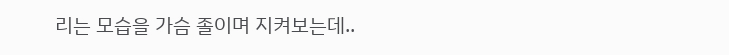리는 모습을 가슴 졸이며 지켜보는데..